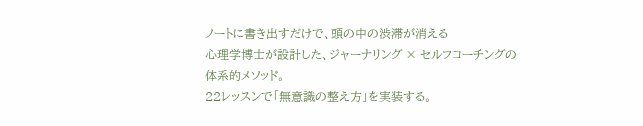ノートに書き出すだけで、頭の中の渋滞が消える
心理学博士が設計した、ジャーナリング × セルフコーチングの体系的メソッド。
22レッスンで「無意識の整え方」を実装する。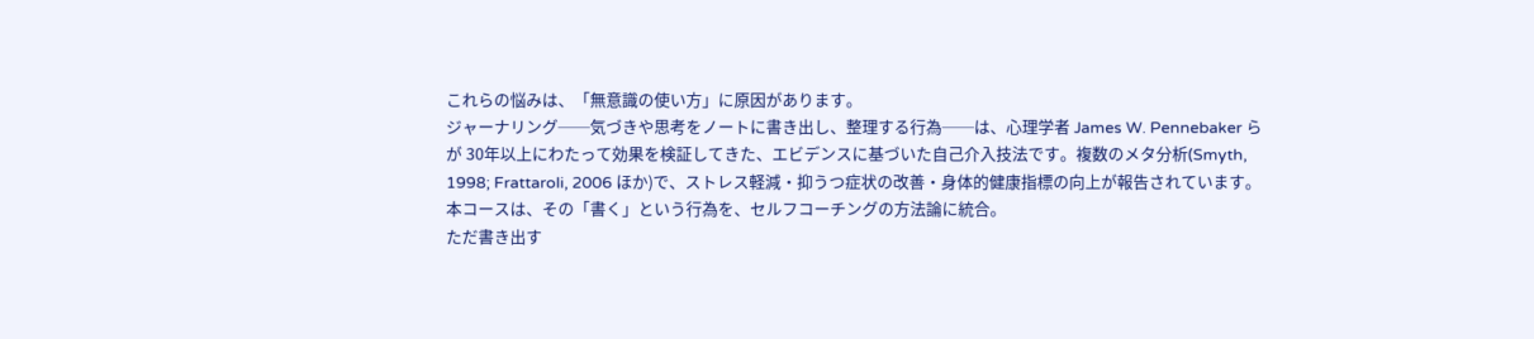これらの悩みは、「無意識の使い方」に原因があります。
ジャーナリング──気づきや思考をノートに書き出し、整理する行為──は、心理学者 James W. Pennebaker らが 30年以上にわたって効果を検証してきた、エビデンスに基づいた自己介入技法です。複数のメタ分析(Smyth, 1998; Frattaroli, 2006 ほか)で、ストレス軽減・抑うつ症状の改善・身体的健康指標の向上が報告されています。
本コースは、その「書く」という行為を、セルフコーチングの方法論に統合。
ただ書き出す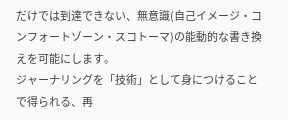だけでは到達できない、無意識(自己イメージ・コンフォートゾーン・スコトーマ)の能動的な書き換えを可能にします。
ジャーナリングを「技術」として身につけることで得られる、再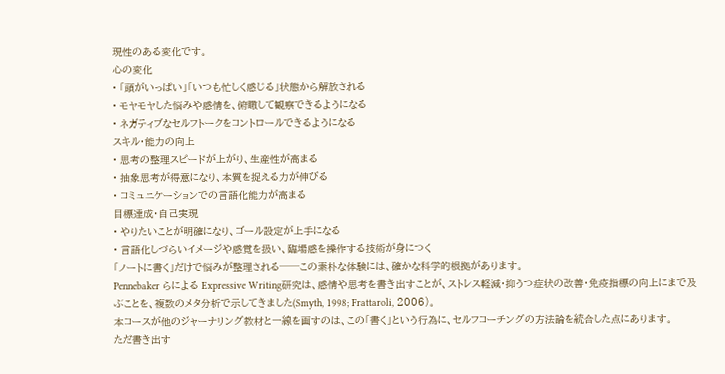現性のある変化です。
心の変化
• 「頭がいっぱい」「いつも忙しく感じる」状態から解放される
• モヤモヤした悩みや感情を、俯瞰して観察できるようになる
• ネガティブなセルフトークをコントロールできるようになる
スキル・能力の向上
• 思考の整理スピードが上がり、生産性が高まる
• 抽象思考が得意になり、本質を捉える力が伸びる
• コミュニケーションでの言語化能力が高まる
目標達成・自己実現
• やりたいことが明確になり、ゴール設定が上手になる
• 言語化しづらいイメージや感覚を扱い、臨場感を操作する技術が身につく
「ノートに書く」だけで悩みが整理される──この素朴な体験には、確かな科学的根拠があります。
Pennebaker らによる Expressive Writing研究は、感情や思考を書き出すことが、ストレス軽減・抑うつ症状の改善・免疫指標の向上にまで及ぶことを、複数のメタ分析で示してきました(Smyth, 1998; Frattaroli, 2006)。
本コースが他のジャーナリング教材と一線を画すのは、この「書く」という行為に、セルフコーチングの方法論を統合した点にあります。
ただ書き出す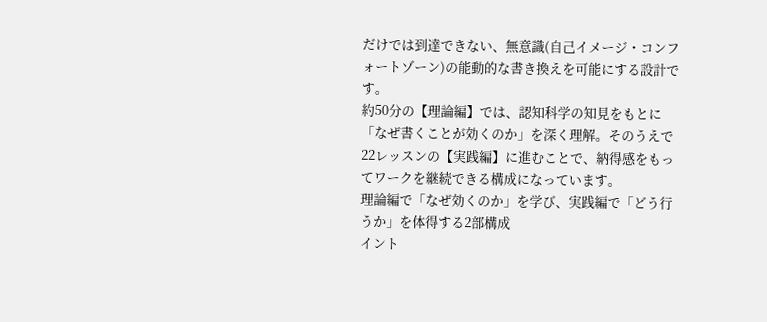だけでは到達できない、無意識(自己イメージ・コンフォートゾーン)の能動的な書き換えを可能にする設計です。
約50分の【理論編】では、認知科学の知見をもとに「なぜ書くことが効くのか」を深く理解。そのうえで22レッスンの【実践編】に進むことで、納得感をもってワークを継続できる構成になっています。
理論編で「なぜ効くのか」を学び、実践編で「どう行うか」を体得する2部構成
イント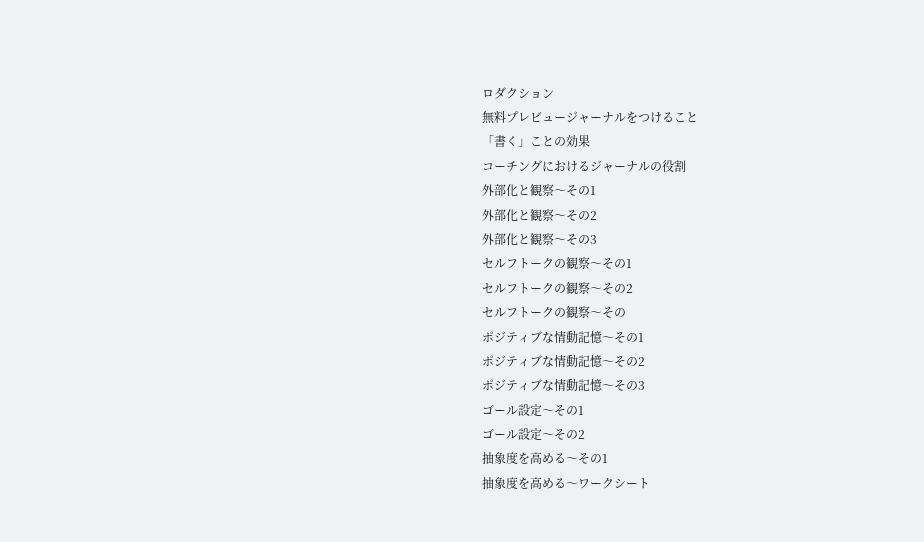ロダクション
無料プレビュージャーナルをつけること
「書く」ことの効果
コーチングにおけるジャーナルの役割
外部化と観察〜その1
外部化と観察〜その2
外部化と観察〜その3
セルフトークの観察〜その1
セルフトークの観察〜その2
セルフトークの観察〜その
ポジティブな情動記憶〜その1
ポジティブな情動記憶〜その2
ポジティブな情動記憶〜その3
ゴール設定〜その1
ゴール設定〜その2
抽象度を高める〜その1
抽象度を高める〜ワークシート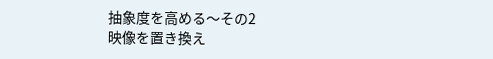抽象度を高める〜その2
映像を置き換え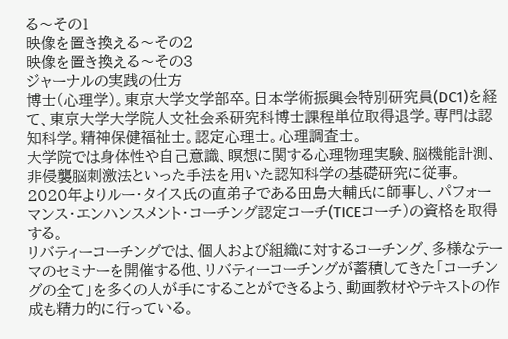る〜その1
映像を置き換える〜その2
映像を置き換える〜その3
ジャーナルの実践の仕方
博士(心理学)。東京大学文学部卒。日本学術振興会特別研究員(DC1)を経て、東京大学大学院人文社会系研究科博士課程単位取得退学。専門は認知科学。精神保健福祉士。認定心理士。心理調査士。
大学院では身体性や自己意識、瞑想に関する心理物理実験、脳機能計測、非侵襲脳刺激法といった手法を用いた認知科学の基礎研究に従事。
2020年よりルー・タイス氏の直弟子である田島大輔氏に師事し、パフォーマンス・エンハンスメント・コーチング認定コーチ(TICEコーチ)の資格を取得する。
リバティーコーチングでは、個人および組織に対するコーチング、多様なテーマのセミナーを開催する他、リバティーコーチングが蓄積してきた「コーチングの全て」を多くの人が手にすることができるよう、動画教材やテキストの作成も精力的に行っている。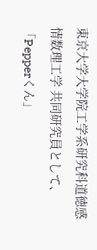東京大学大学院工学系研究科道徳感情数理工学 共同研究員として、「Pepperくん」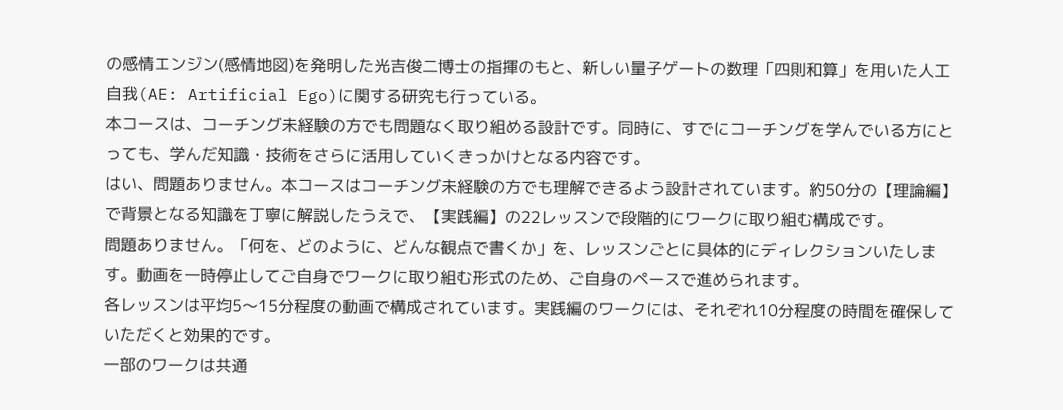の感情エンジン(感情地図)を発明した光吉俊二博士の指揮のもと、新しい量子ゲートの数理「四則和算」を用いた人工自我(AE: Artificial Ego)に関する研究も行っている。
本コースは、コーチング未経験の方でも問題なく取り組める設計です。同時に、すでにコーチングを学んでいる方にとっても、学んだ知識・技術をさらに活用していくきっかけとなる内容です。
はい、問題ありません。本コースはコーチング未経験の方でも理解できるよう設計されています。約50分の【理論編】で背景となる知識を丁寧に解説したうえで、【実践編】の22レッスンで段階的にワークに取り組む構成です。
問題ありません。「何を、どのように、どんな観点で書くか」を、レッスンごとに具体的にディレクションいたします。動画を一時停止してご自身でワークに取り組む形式のため、ご自身のペースで進められます。
各レッスンは平均5〜15分程度の動画で構成されています。実践編のワークには、それぞれ10分程度の時間を確保していただくと効果的です。
一部のワークは共通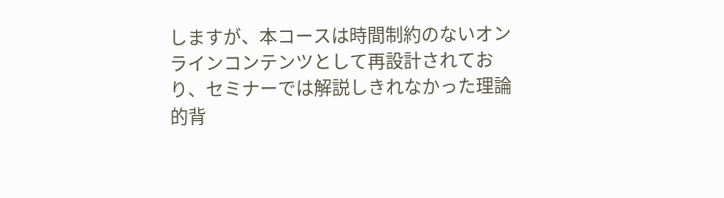しますが、本コースは時間制約のないオンラインコンテンツとして再設計されており、セミナーでは解説しきれなかった理論的背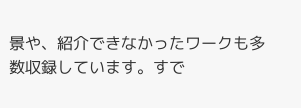景や、紹介できなかったワークも多数収録しています。すで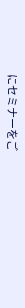にセミナーをご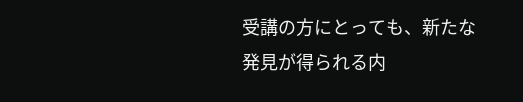受講の方にとっても、新たな発見が得られる内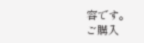容です。
ご購入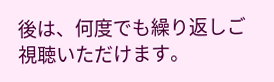後は、何度でも繰り返しご視聴いただけます。